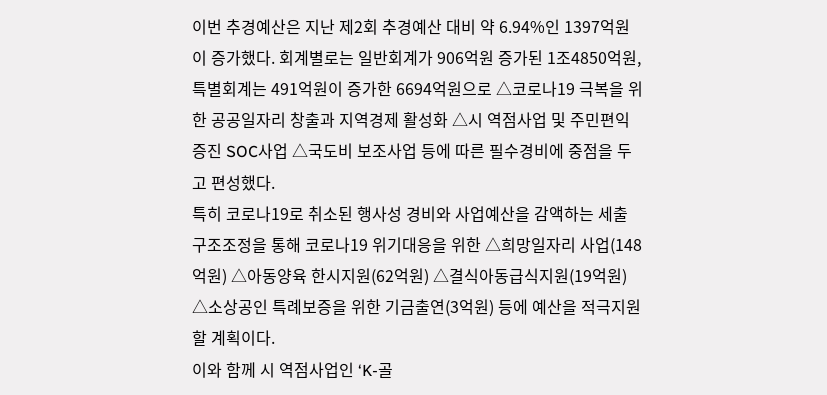이번 추경예산은 지난 제2회 추경예산 대비 약 6.94%인 1397억원이 증가했다. 회계별로는 일반회계가 906억원 증가된 1조4850억원, 특별회계는 491억원이 증가한 6694억원으로 △코로나19 극복을 위한 공공일자리 창출과 지역경제 활성화 △시 역점사업 및 주민편익 증진 SOC사업 △국도비 보조사업 등에 따른 필수경비에 중점을 두고 편성했다.
특히 코로나19로 취소된 행사성 경비와 사업예산을 감액하는 세출 구조조정을 통해 코로나19 위기대응을 위한 △희망일자리 사업(148억원) △아동양육 한시지원(62억원) △결식아동급식지원(19억원) △소상공인 특례보증을 위한 기금출연(3억원) 등에 예산을 적극지원 할 계획이다.
이와 함께 시 역점사업인 ‘K-골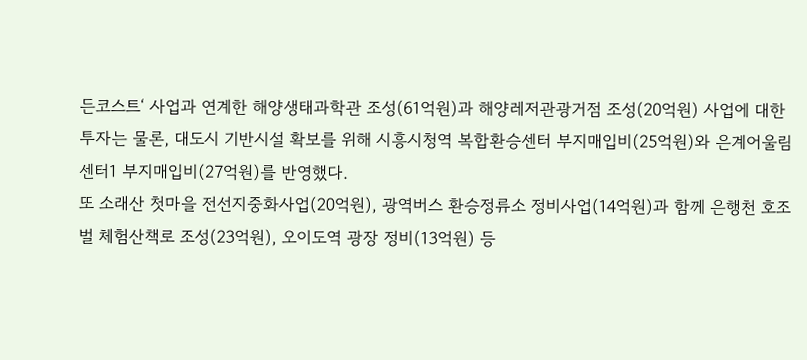든코스트‘ 사업과 연계한 해양생태과학관 조성(61억원)과 해양레저관광거점 조성(20억원) 사업에 대한 투자는 물론, 대도시 기반시설 확보를 위해 시흥시청역 복합환승센터 부지매입비(25억원)와 은계어울림센터1 부지매입비(27억원)를 반영했다.
또 소래산 첫마을 전선지중화사업(20억원), 광역버스 환승정류소 정비사업(14억원)과 함께 은행천 호조벌 체험산책로 조성(23억원), 오이도역 광장 정비(13억원) 등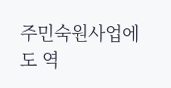주민숙원사업에도 역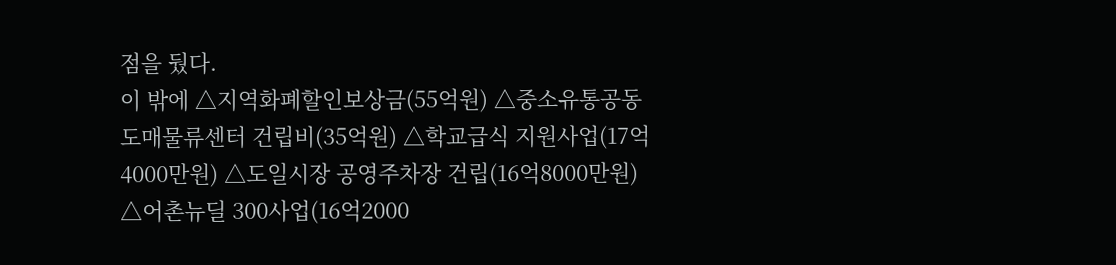점을 뒀다.
이 밖에 △지역화폐할인보상금(55억원) △중소유통공동도매물류센터 건립비(35억원) △학교급식 지원사업(17억4000만원) △도일시장 공영주차장 건립(16억8000만원) △어촌뉴딜 300사업(16억2000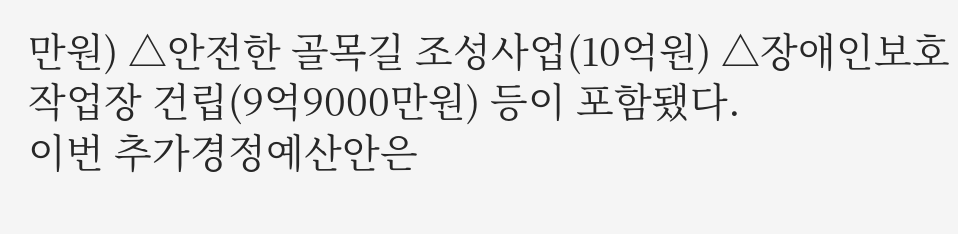만원) △안전한 골목길 조성사업(10억원) △장애인보호작업장 건립(9억9000만원) 등이 포함됐다.
이번 추가경정예산안은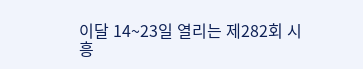이달 14~23일 열리는 제282회 시흥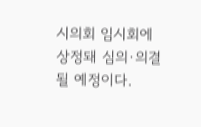시의회 임시회에 상정돼 심의·의결될 예정이다.